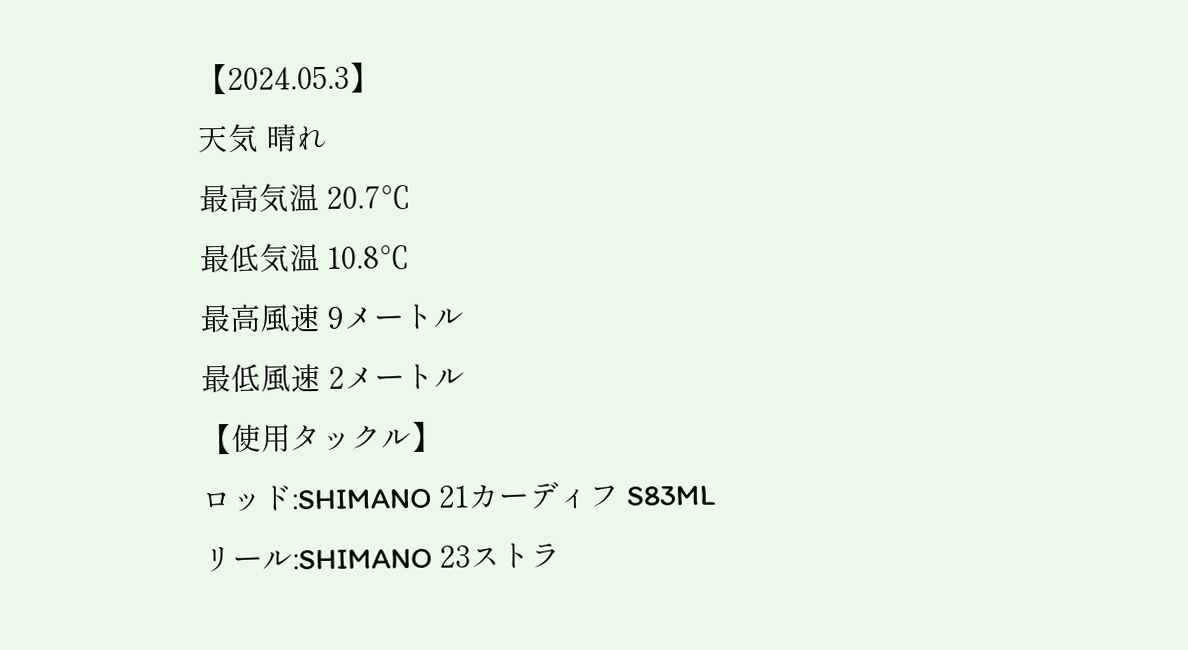【2024.05.3】
天気 晴れ
最高気温 20.7℃
最低気温 10.8℃
最高風速 9メートル
最低風速 2メートル
【使用タックル】
ロッド:SHIMANO 21カーディフ S83ML
リール:SHIMANO 23ストラ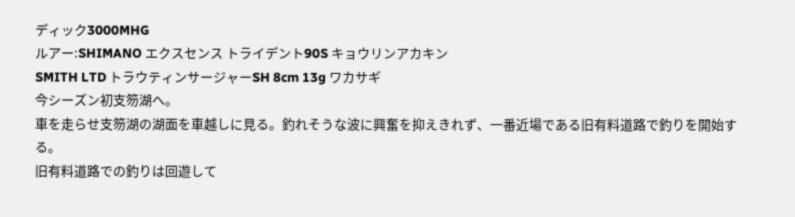ディック3000MHG
ルアー:SHIMANO エクスセンス トライデント90S キョウリンアカキン
SMITH LTD トラウティンサージャーSH 8cm 13g ワカサギ
今シーズン初支笏湖へ。
車を走らせ支笏湖の湖面を車越しに見る。釣れそうな波に興奮を抑えきれず、一番近場である旧有料道路で釣りを開始する。
旧有料道路での釣りは回遊して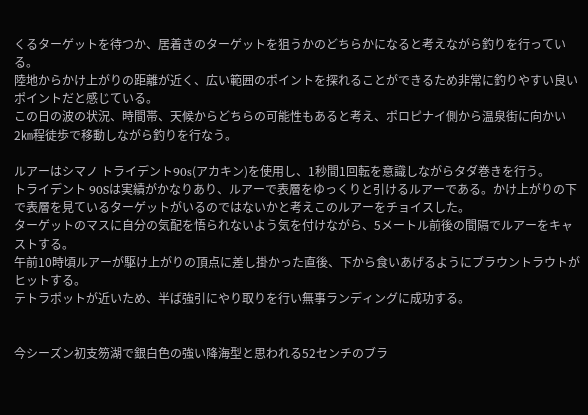くるターゲットを待つか、居着きのターゲットを狙うかのどちらかになると考えながら釣りを行っている。
陸地からかけ上がりの距離が近く、広い範囲のポイントを探れることができるため非常に釣りやすい良いポイントだと感じている。
この日の波の状況、時間帯、天候からどちらの可能性もあると考え、ポロピナイ側から温泉街に向かい2㎞程徒歩で移動しながら釣りを行なう。

ルアーはシマノ トライデント90s(アカキン)を使用し、1秒間1回転を意識しながらタダ巻きを行う。
トライデント 90Sは実績がかなりあり、ルアーで表層をゆっくりと引けるルアーである。かけ上がりの下で表層を見ているターゲットがいるのではないかと考えこのルアーをチョイスした。
ターゲットのマスに自分の気配を悟られないよう気を付けながら、5メートル前後の間隔でルアーをキャストする。
午前10時頃ルアーが駆け上がりの頂点に差し掛かった直後、下から食いあげるようにブラウントラウトがヒットする。
テトラポットが近いため、半ば強引にやり取りを行い無事ランディングに成功する。


今シーズン初支笏湖で銀白色の強い降海型と思われる52センチのブラ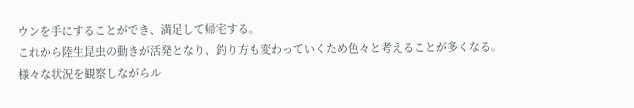ウンを手にすることができ、満足して帰宅する。
これから陸生昆虫の動きが活発となり、釣り方も変わっていくため色々と考えることが多くなる。
様々な状況を観察しながらル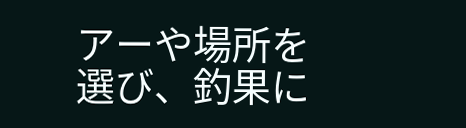アーや場所を選び、釣果に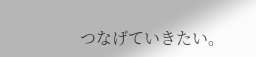つなげていきたい。